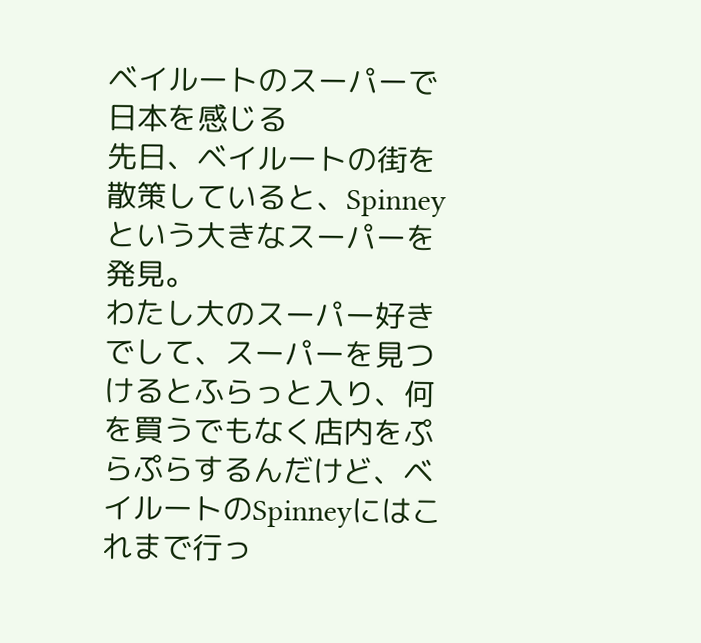ベイルートのスーパーで日本を感じる
先日、ベイルートの街を散策していると、Spinneyという大きなスーパーを発見。
わたし大のスーパー好きでして、スーパーを見つけるとふらっと入り、何を買うでもなく店内をぷらぷらするんだけど、ベイルートのSpinneyにはこれまで行っ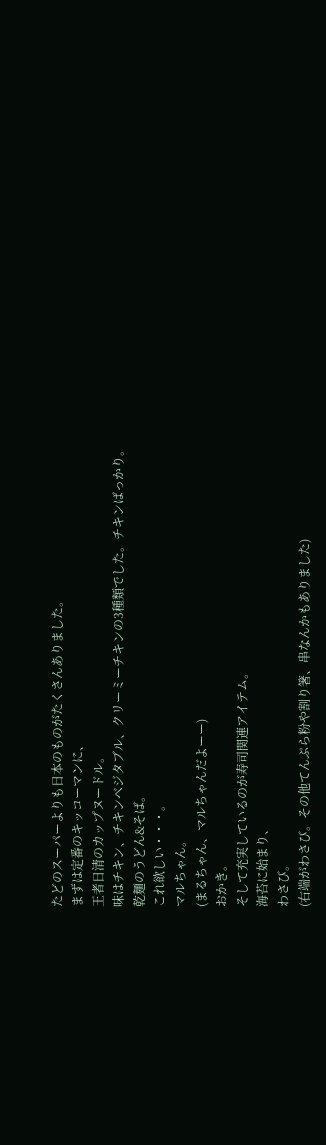たどのスーパーよりも日本のものがたくさんありました。
まずは定番のキッコーマンに、
王者日清のカップヌードル。
味はチキン、チキンベジタブル、クリーミーチキンの3種類でした。チキンばっかり。
乾麺のうどん&そば。
これ欲しい・・・。
マルちゃん。
(まるちゃん、マルちゃんだよーー)
おかき。
そして充実しているのが寿司関連アイテム。
海苔に始まり、
わさび。
(右端がわさび。その他てんぷら粉や割り箸、串なんかもありました)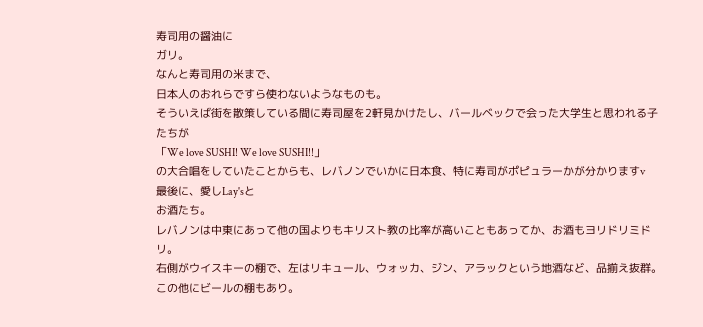寿司用の醤油に
ガリ。
なんと寿司用の米まで、
日本人のおれらですら使わないようなものも。
そういえば街を散策している間に寿司屋を2軒見かけたし、バールベックで会った大学生と思われる子たちが
「We love SUSHI! We love SUSHI!!」
の大合唱をしていたことからも、レバノンでいかに日本食、特に寿司がポピュラーかが分かりますv
最後に、愛しLay'sと
お酒たち。
レバノンは中東にあって他の国よりもキリスト教の比率が高いこともあってか、お酒もヨリドリミドリ。
右側がウイスキーの棚で、左はリキュール、ウォッカ、ジン、アラックという地酒など、品揃え抜群。この他にビールの棚もあり。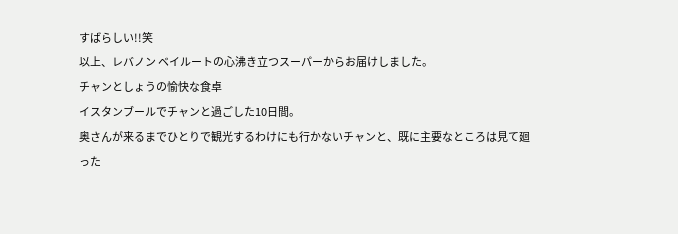すばらしい!!笑
以上、レバノン ベイルートの心沸き立つスーパーからお届けしました。
チャンとしょうの愉快な食卓
イスタンブールでチャンと過ごした10日間。
奥さんが来るまでひとりで観光するわけにも行かないチャンと、既に主要なところは見て廻った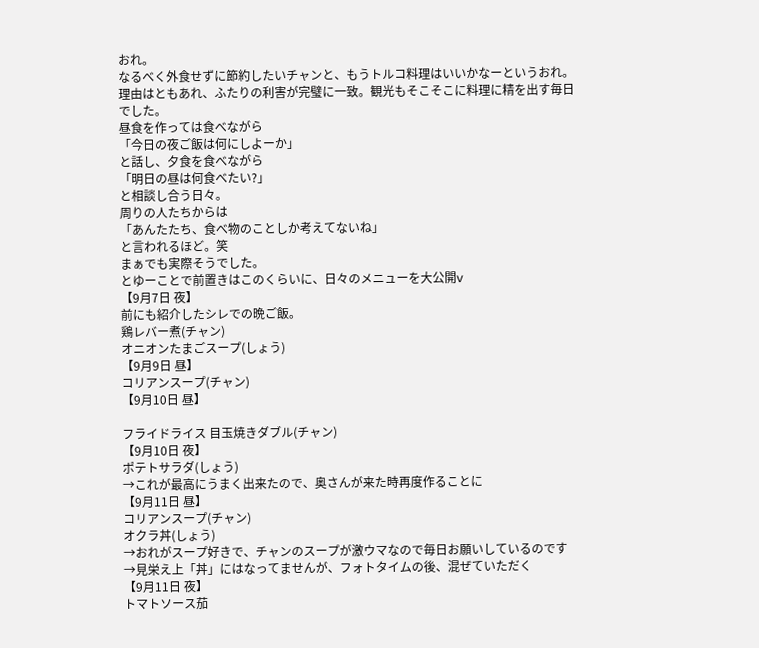おれ。
なるべく外食せずに節約したいチャンと、もうトルコ料理はいいかなーというおれ。
理由はともあれ、ふたりの利害が完璧に一致。観光もそこそこに料理に精を出す毎日でした。
昼食を作っては食べながら
「今日の夜ご飯は何にしよーか」
と話し、夕食を食べながら
「明日の昼は何食べたい?」
と相談し合う日々。
周りの人たちからは
「あんたたち、食べ物のことしか考えてないね」
と言われるほど。笑
まぁでも実際そうでした。
とゆーことで前置きはこのくらいに、日々のメニューを大公開v
【9月7日 夜】
前にも紹介したシレでの晩ご飯。
鶏レバー煮(チャン)
オニオンたまごスープ(しょう)
【9月9日 昼】
コリアンスープ(チャン)
【9月10日 昼】

フライドライス 目玉焼きダブル(チャン)
【9月10日 夜】
ポテトサラダ(しょう)
→これが最高にうまく出来たので、奥さんが来た時再度作ることに
【9月11日 昼】
コリアンスープ(チャン)
オクラ丼(しょう)
→おれがスープ好きで、チャンのスープが激ウマなので毎日お願いしているのです
→見栄え上「丼」にはなってませんが、フォトタイムの後、混ぜていただく
【9月11日 夜】
トマトソース茄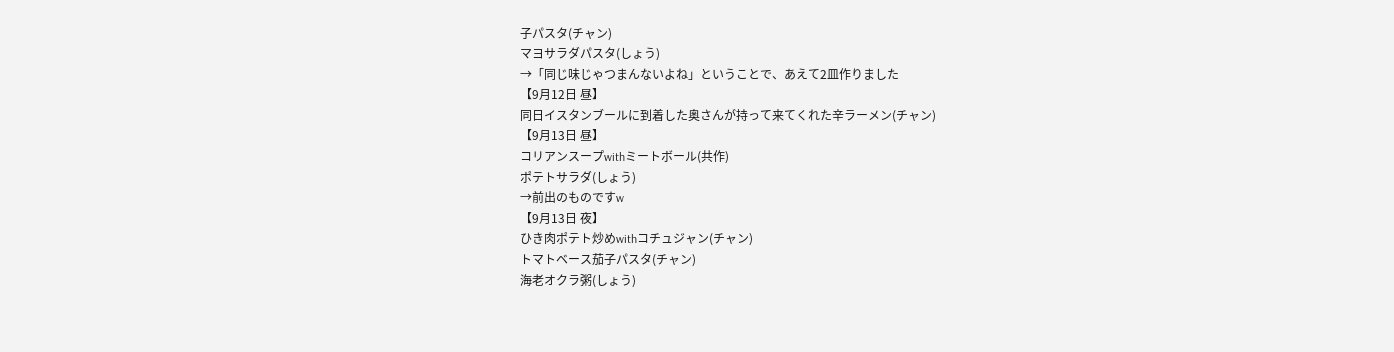子パスタ(チャン)
マヨサラダパスタ(しょう)
→「同じ味じゃつまんないよね」ということで、あえて2皿作りました
【9月12日 昼】
同日イスタンブールに到着した奥さんが持って来てくれた辛ラーメン(チャン)
【9月13日 昼】
コリアンスープwithミートボール(共作)
ポテトサラダ(しょう)
→前出のものですw
【9月13日 夜】
ひき肉ポテト炒めwithコチュジャン(チャン)
トマトベース茄子パスタ(チャン)
海老オクラ粥(しょう)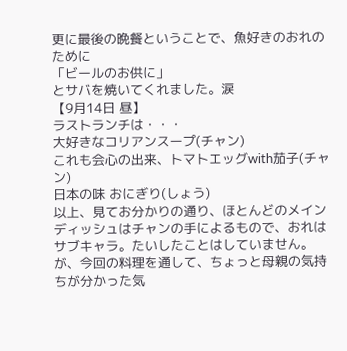更に最後の晩餐ということで、魚好きのおれのために
「ビールのお供に」
とサバを焼いてくれました。涙
【9月14日 昼】
ラストランチは・・・
大好きなコリアンスープ(チャン)
これも会心の出来、トマトエッグwith茄子(チャン)
日本の味 おにぎり(しょう)
以上、見てお分かりの通り、ほとんどのメインディッシュはチャンの手によるもので、おれはサブキャラ。たいしたことはしていません。
が、今回の料理を通して、ちょっと母親の気持ちが分かった気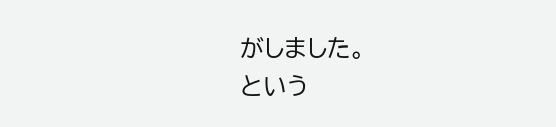がしました。
という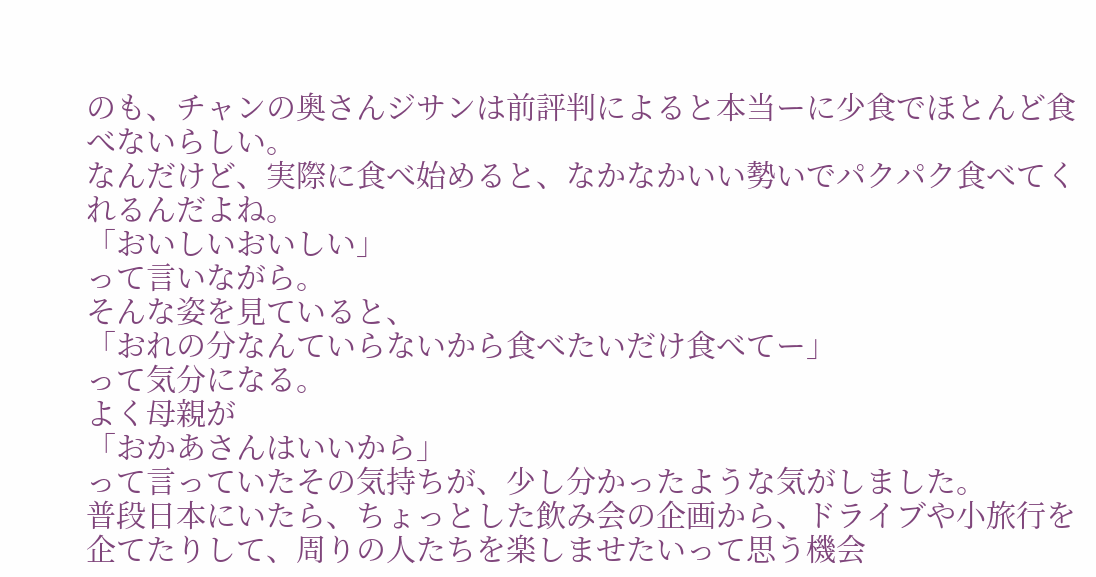のも、チャンの奥さんジサンは前評判によると本当ーに少食でほとんど食べないらしい。
なんだけど、実際に食べ始めると、なかなかいい勢いでパクパク食べてくれるんだよね。
「おいしいおいしい」
って言いながら。
そんな姿を見ていると、
「おれの分なんていらないから食べたいだけ食べてー」
って気分になる。
よく母親が
「おかあさんはいいから」
って言っていたその気持ちが、少し分かったような気がしました。
普段日本にいたら、ちょっとした飲み会の企画から、ドライブや小旅行を企てたりして、周りの人たちを楽しませたいって思う機会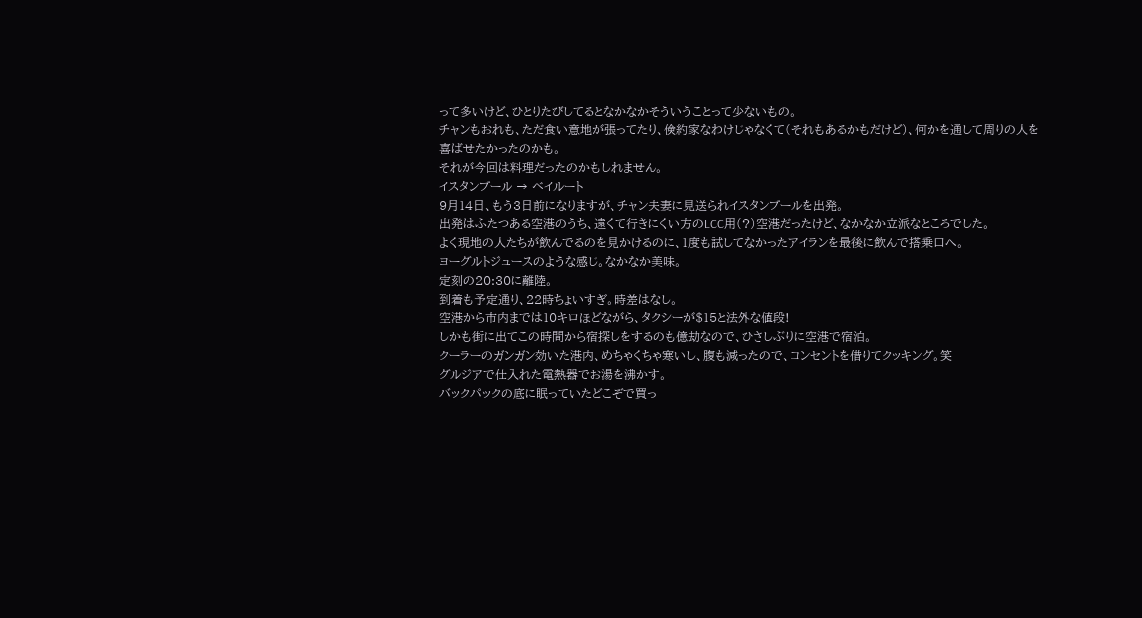って多いけど、ひとりたびしてるとなかなかそういうことって少ないもの。
チャンもおれも、ただ食い意地が張ってたり、倹約家なわけじゃなくて(それもあるかもだけど)、何かを通して周りの人を喜ばせたかったのかも。
それが今回は料理だったのかもしれません。
イスタンブール → ベイルート
9月14日、もう3日前になりますが、チャン夫妻に見送られイスタンブールを出発。
出発はふたつある空港のうち、遠くて行きにくい方のLCC用(?)空港だったけど、なかなか立派なところでした。
よく現地の人たちが飲んでるのを見かけるのに、1度も試してなかったアイランを最後に飲んで搭乗口へ。
ヨーグルトジュースのような感じ。なかなか美味。
定刻の20:30に離陸。
到着も予定通り、22時ちょいすぎ。時差はなし。
空港から市内までは10キロほどながら、タクシーが$15と法外な値段!
しかも街に出てこの時間から宿探しをするのも億劫なので、ひさしぶりに空港で宿泊。
クーラーのガンガン効いた港内、めちゃくちゃ寒いし、腹も減ったので、コンセントを借りてクッキング。笑
グルジアで仕入れた電熱器でお湯を沸かす。
バックパックの底に眠っていたどこぞで買っ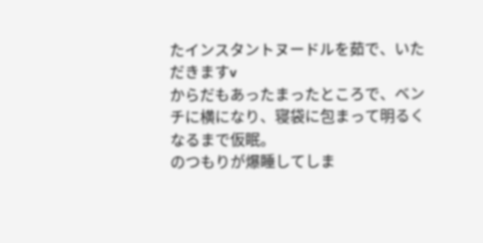たインスタントヌードルを茹で、いただきますv
からだもあったまったところで、ベンチに横になり、寝袋に包まって明るくなるまで仮眠。
のつもりが爆睡してしま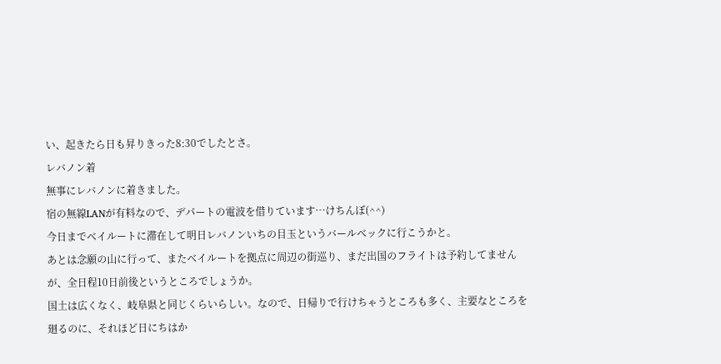い、起きたら日も昇りきった8:30でしたとさ。
レバノン着
無事にレバノンに着きました。
宿の無線LANが有料なので、デパートの電波を借りています…けちんぼ(^^)
今日までベイルートに滞在して明日レバノンいちの目玉というバールベックに行こうかと。
あとは念願の山に行って、またベイルートを拠点に周辺の街巡り、まだ出国のフライトは予約してませんが、全日程10日前後というところでしょうか。
国土は広くなく、岐阜県と同じくらいらしい。なので、日帰りで行けちゃうところも多く、主要なところを廻るのに、それほど日にちはか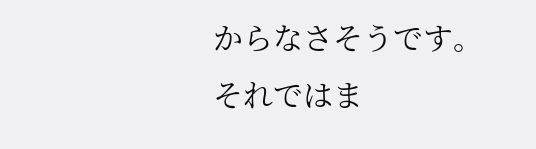からなさそうです。
それではま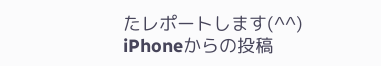たレポートします(^^)
iPhoneからの投稿